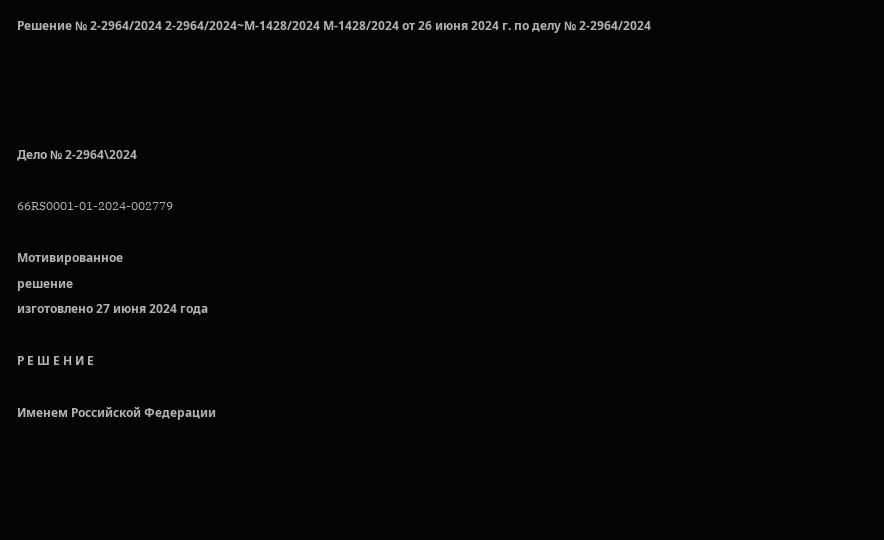Решение № 2-2964/2024 2-2964/2024~М-1428/2024 М-1428/2024 от 26 июня 2024 г. по делу № 2-2964/2024




Дело № 2-2964\2024

66RS0001-01-2024-002779

Мотивированное
решение
изготовлено 27 июня 2024 года

Р Е Ш Е Н И Е

Именем Российской Федерации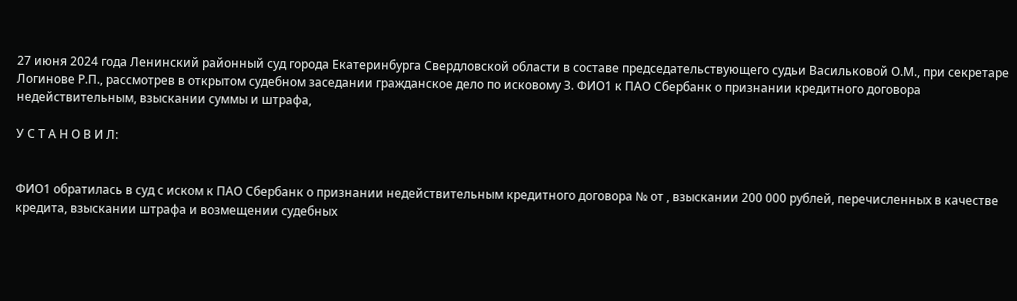27 июня 2024 года Ленинский районный суд города Екатеринбурга Свердловской области в составе председательствующего судьи Васильковой О.М., при секретаре Логинове Р.П., рассмотрев в открытом судебном заседании гражданское дело по исковому З. ФИО1 к ПАО Сбербанк о признании кредитного договора недействительным, взыскании суммы и штрафа,

У С Т А Н О В И Л:


ФИО1 обратилась в суд с иском к ПАО Сбербанк о признании недействительным кредитного договора № от , взыскании 200 000 рублей, перечисленных в качестве кредита, взыскании штрафа и возмещении судебных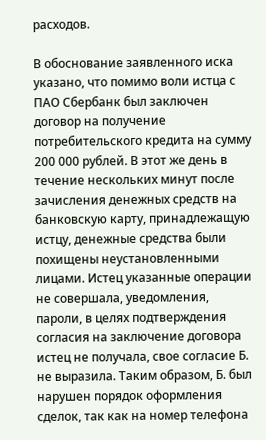расходов.

В обоснование заявленного иска указано, что помимо воли истца с ПАО Сбербанк был заключен договор на получение потребительского кредита на сумму 200 000 рублей. В этот же день в течение нескольких минут после зачисления денежных средств на банковскую карту, принадлежащую истцу, денежные средства были похищены неустановленными лицами. Истец указанные операции не совершала, уведомления, пароли, в целях подтверждения согласия на заключение договора истец не получала, свое согласие Б. не выразила. Таким образом, Б. был нарушен порядок оформления сделок, так как на номер телефона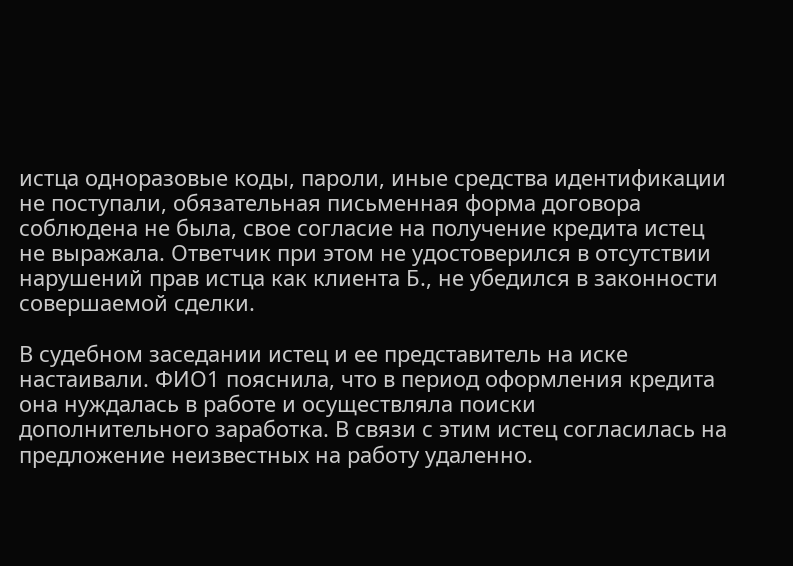истца одноразовые коды, пароли, иные средства идентификации не поступали, обязательная письменная форма договора соблюдена не была, свое согласие на получение кредита истец не выражала. Ответчик при этом не удостоверился в отсутствии нарушений прав истца как клиента Б., не убедился в законности совершаемой сделки.

В судебном заседании истец и ее представитель на иске настаивали. ФИО1 пояснила, что в период оформления кредита она нуждалась в работе и осуществляла поиски дополнительного заработка. В связи с этим истец согласилась на предложение неизвестных на работу удаленно.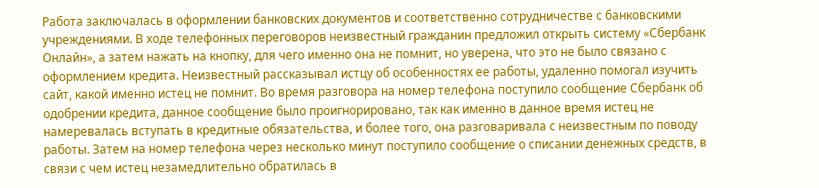Работа заключалась в оформлении банковских документов и соответственно сотрудничестве с банковскими учреждениями. В ходе телефонных переговоров неизвестный гражданин предложил открыть систему «Сбербанк Онлайн», а затем нажать на кнопку, для чего именно она не помнит, но уверена, что это не было связано с оформлением кредита. Неизвестный рассказывал истцу об особенностях ее работы, удаленно помогал изучить сайт, какой именно истец не помнит. Во время разговора на номер телефона поступило сообщение Сбербанк об одобрении кредита, данное сообщение было проигнорировано, так как именно в данное время истец не намеревалась вступать в кредитные обязательства, и более того, она разговаривала с неизвестным по поводу работы. Затем на номер телефона через несколько минут поступило сообщение о списании денежных средств, в связи с чем истец незамедлительно обратилась в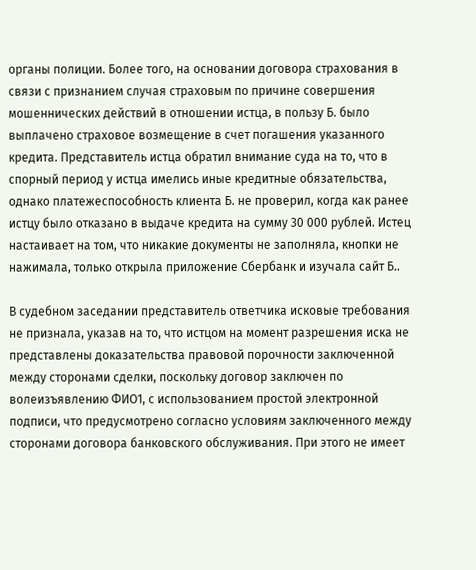органы полиции. Более того, на основании договора страхования в связи с признанием случая страховым по причине совершения мошеннических действий в отношении истца, в пользу Б. было выплачено страховое возмещение в счет погашения указанного кредита. Представитель истца обратил внимание суда на то, что в спорный период у истца имелись иные кредитные обязательства, однако платежеспособность клиента Б. не проверил, когда как ранее истцу было отказано в выдаче кредита на сумму 30 000 рублей. Истец настаивает на том, что никакие документы не заполняла, кнопки не нажимала, только открыла приложение Сбербанк и изучала сайт Б..

В судебном заседании представитель ответчика исковые требования не признала, указав на то, что истцом на момент разрешения иска не представлены доказательства правовой порочности заключенной между сторонами сделки, поскольку договор заключен по волеизъявлению ФИО1, с использованием простой электронной подписи, что предусмотрено согласно условиям заключенного между сторонами договора банковского обслуживания. При этого не имеет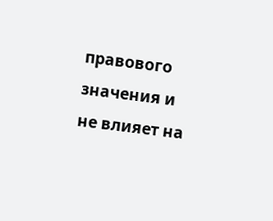правового значения и не влияет на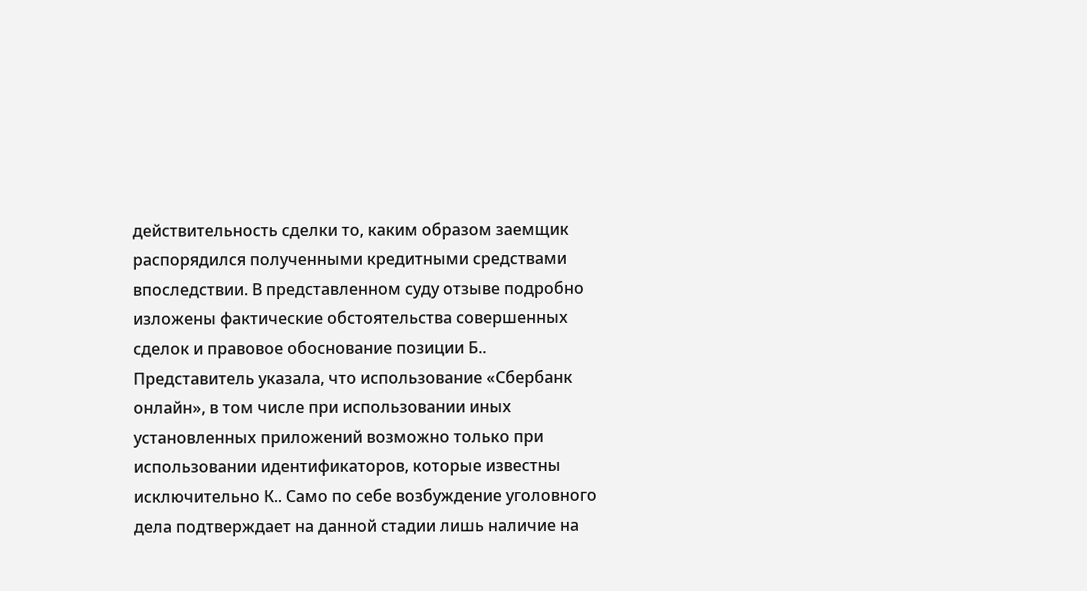действительность сделки то, каким образом заемщик распорядился полученными кредитными средствами впоследствии. В представленном суду отзыве подробно изложены фактические обстоятельства совершенных сделок и правовое обоснование позиции Б.. Представитель указала, что использование «Сбербанк онлайн», в том числе при использовании иных установленных приложений возможно только при использовании идентификаторов, которые известны исключительно К.. Само по себе возбуждение уголовного дела подтверждает на данной стадии лишь наличие на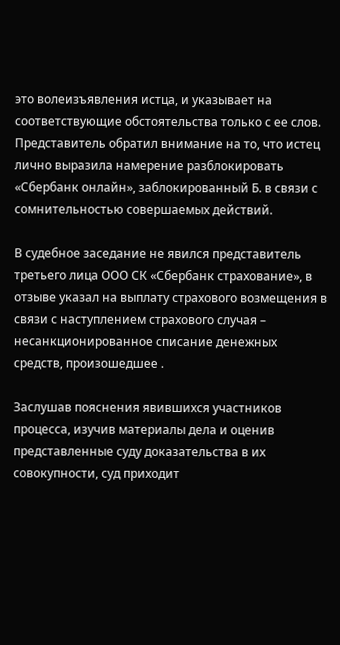это волеизъявления истца, и указывает на соответствующие обстоятельства только с ее слов. Представитель обратил внимание на то, что истец лично выразила намерение разблокировать «Сбербанк онлайн», заблокированный Б. в связи с сомнительностью совершаемых действий.

В судебное заседание не явился представитель третьего лица ООО СК «Сбербанк страхование», в отзыве указал на выплату страхового возмещения в связи с наступлением страхового случая – несанкционированное списание денежных средств, произошедшее .

Заслушав пояснения явившихся участников процесса, изучив материалы дела и оценив представленные суду доказательства в их совокупности, суд приходит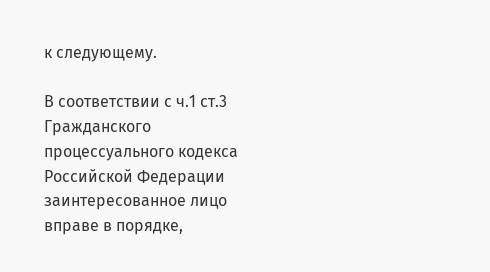к следующему.

В соответствии с ч.1 ст.3 Гражданского процессуального кодекса Российской Федерации заинтересованное лицо вправе в порядке,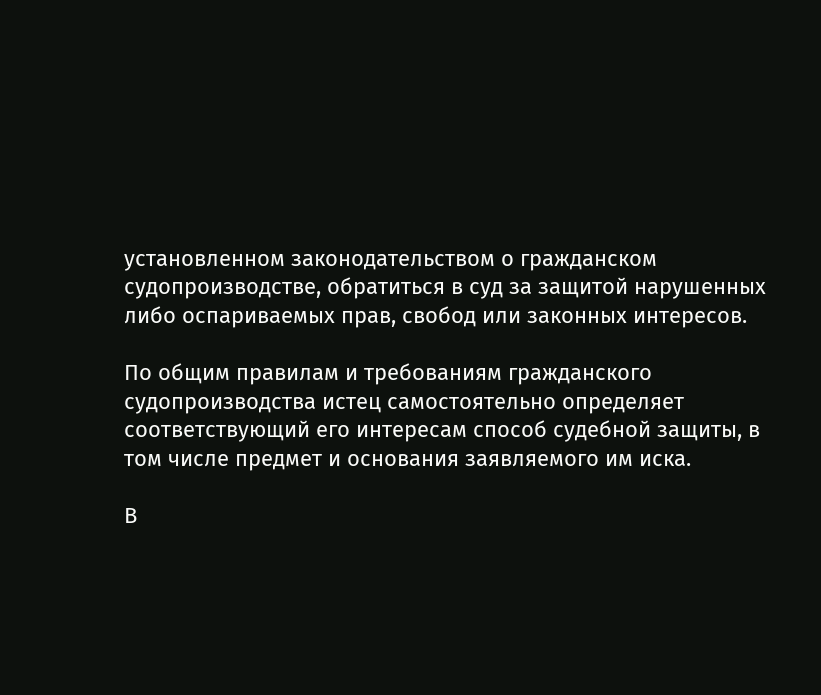установленном законодательством о гражданском судопроизводстве, обратиться в суд за защитой нарушенных либо оспариваемых прав, свобод или законных интересов.

По общим правилам и требованиям гражданского судопроизводства истец самостоятельно определяет соответствующий его интересам способ судебной защиты, в том числе предмет и основания заявляемого им иска.

В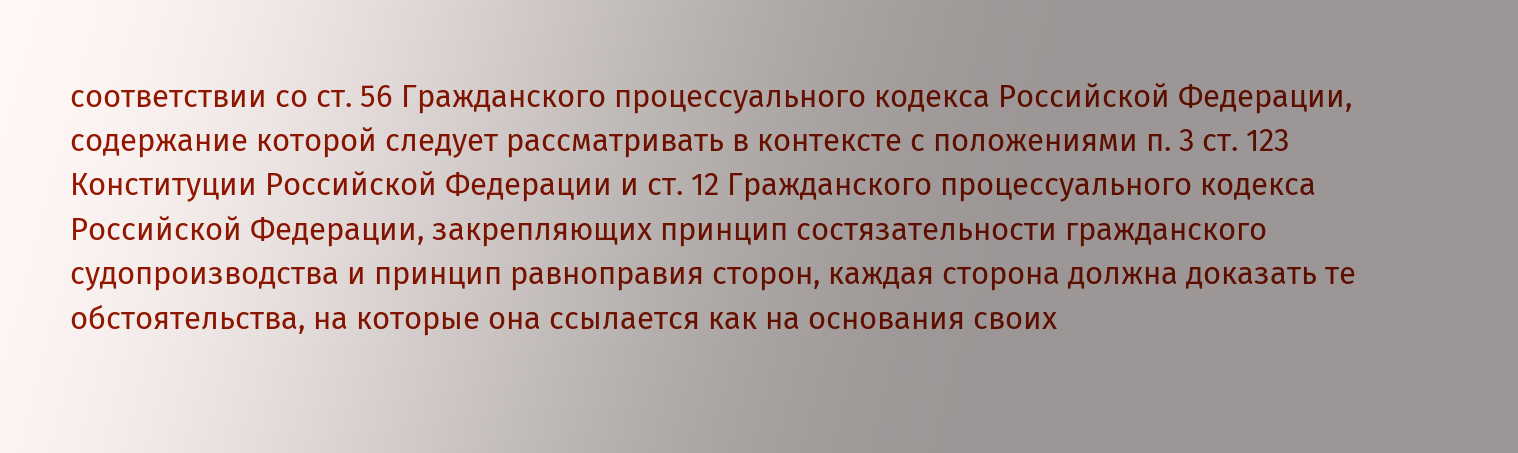соответствии со ст. 56 Гражданского процессуального кодекса Российской Федерации, содержание которой следует рассматривать в контексте с положениями п. 3 ст. 123 Конституции Российской Федерации и ст. 12 Гражданского процессуального кодекса Российской Федерации, закрепляющих принцип состязательности гражданского судопроизводства и принцип равноправия сторон, каждая сторона должна доказать те обстоятельства, на которые она ссылается как на основания своих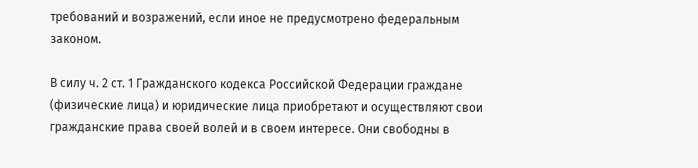требований и возражений, если иное не предусмотрено федеральным законом.

В силу ч. 2 ст. 1 Гражданского кодекса Российской Федерации граждане (физические лица) и юридические лица приобретают и осуществляют свои гражданские права своей волей и в своем интересе. Они свободны в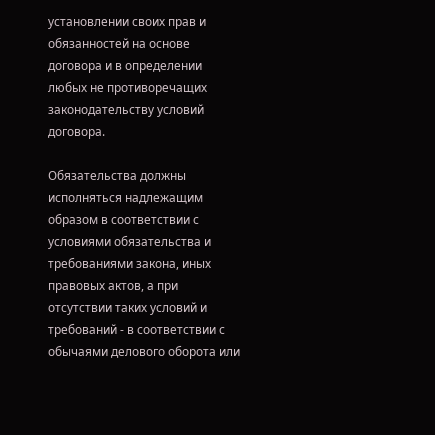установлении своих прав и обязанностей на основе договора и в определении любых не противоречащих законодательству условий договора.

Обязательства должны исполняться надлежащим образом в соответствии с условиями обязательства и требованиями закона, иных правовых актов, а при отсутствии таких условий и требований - в соответствии с обычаями делового оборота или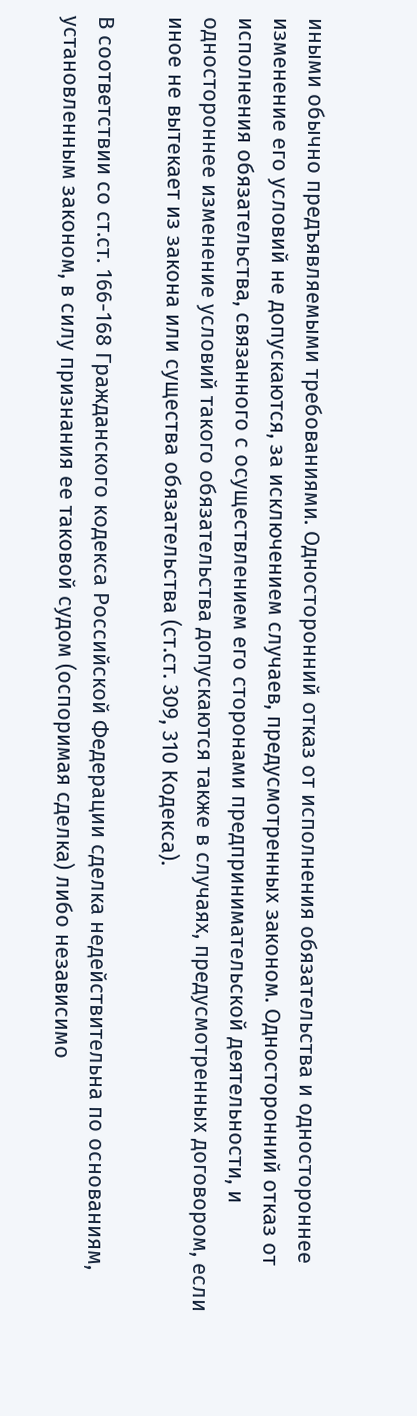иными обычно предъявляемыми требованиями. Односторонний отказ от исполнения обязательства и одностороннее изменение его условий не допускаются, за исключением случаев, предусмотренных законом. Односторонний отказ от исполнения обязательства, связанного с осуществлением его сторонами предпринимательской деятельности, и одностороннее изменение условий такого обязательства допускаются также в случаях, предусмотренных договором, если иное не вытекает из закона или существа обязательства (ст.ст. 309, 310 Кодекса).

В соответствии со ст.ст. 166-168 Гражданского кодекса Российской Федерации сделка недействительна по основаниям, установленным законом, в силу признания ее таковой судом (оспоримая сделка) либо независимо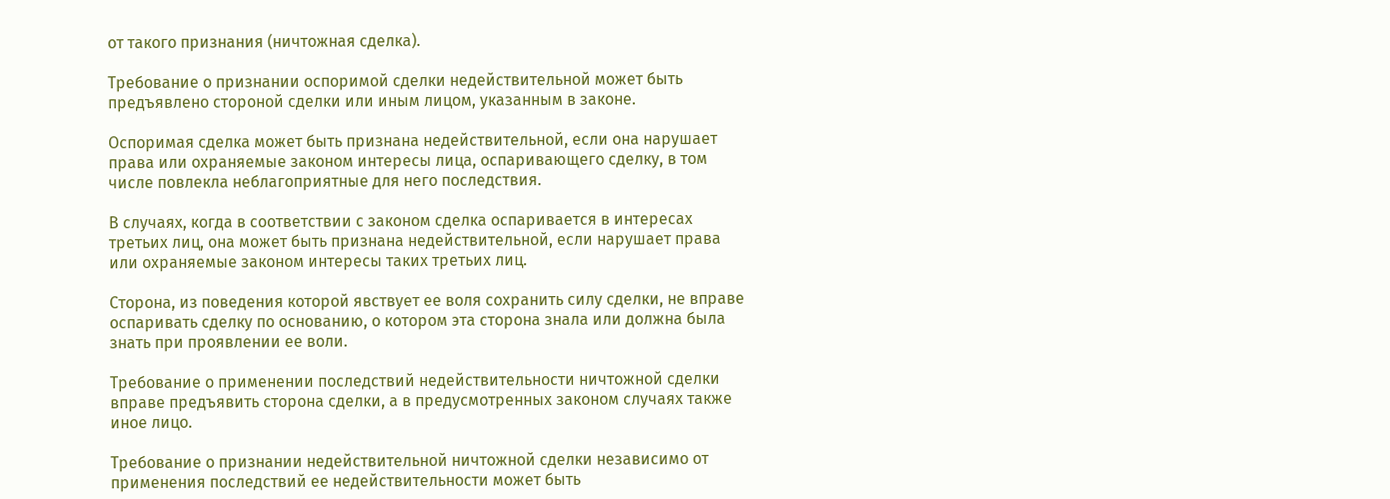от такого признания (ничтожная сделка).

Требование о признании оспоримой сделки недействительной может быть предъявлено стороной сделки или иным лицом, указанным в законе.

Оспоримая сделка может быть признана недействительной, если она нарушает права или охраняемые законом интересы лица, оспаривающего сделку, в том числе повлекла неблагоприятные для него последствия.

В случаях, когда в соответствии с законом сделка оспаривается в интересах третьих лиц, она может быть признана недействительной, если нарушает права или охраняемые законом интересы таких третьих лиц.

Сторона, из поведения которой явствует ее воля сохранить силу сделки, не вправе оспаривать сделку по основанию, о котором эта сторона знала или должна была знать при проявлении ее воли.

Требование о применении последствий недействительности ничтожной сделки вправе предъявить сторона сделки, а в предусмотренных законом случаях также иное лицо.

Требование о признании недействительной ничтожной сделки независимо от применения последствий ее недействительности может быть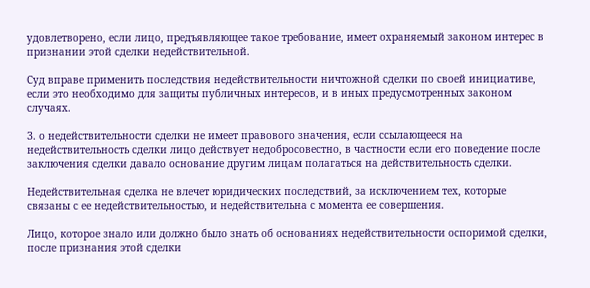удовлетворено, если лицо, предъявляющее такое требование, имеет охраняемый законом интерес в признании этой сделки недействительной.

Суд вправе применить последствия недействительности ничтожной сделки по своей инициативе, если это необходимо для защиты публичных интересов, и в иных предусмотренных законом случаях.

З. о недействительности сделки не имеет правового значения, если ссылающееся на недействительность сделки лицо действует недобросовестно, в частности если его поведение после заключения сделки давало основание другим лицам полагаться на действительность сделки.

Недействительная сделка не влечет юридических последствий, за исключением тех, которые связаны с ее недействительностью, и недействительна с момента ее совершения.

Лицо, которое знало или должно было знать об основаниях недействительности оспоримой сделки, после признания этой сделки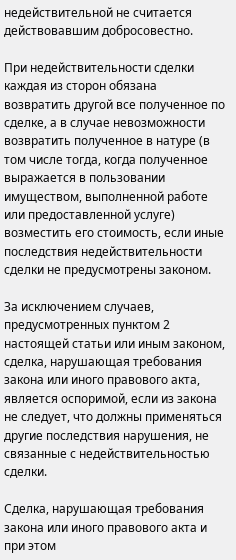недействительной не считается действовавшим добросовестно.

При недействительности сделки каждая из сторон обязана возвратить другой все полученное по сделке, а в случае невозможности возвратить полученное в натуре (в том числе тогда, когда полученное выражается в пользовании имуществом, выполненной работе или предоставленной услуге) возместить его стоимость, если иные последствия недействительности сделки не предусмотрены законом.

За исключением случаев, предусмотренных пунктом 2 настоящей статьи или иным законом, сделка, нарушающая требования закона или иного правового акта, является оспоримой, если из закона не следует, что должны применяться другие последствия нарушения, не связанные с недействительностью сделки.

Сделка, нарушающая требования закона или иного правового акта и при этом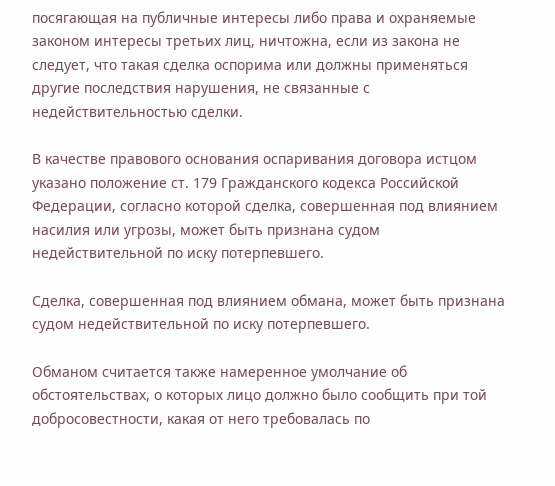посягающая на публичные интересы либо права и охраняемые законом интересы третьих лиц, ничтожна, если из закона не следует, что такая сделка оспорима или должны применяться другие последствия нарушения, не связанные с недействительностью сделки.

В качестве правового основания оспаривания договора истцом указано положение ст. 179 Гражданского кодекса Российской Федерации, согласно которой сделка, совершенная под влиянием насилия или угрозы, может быть признана судом недействительной по иску потерпевшего.

Сделка, совершенная под влиянием обмана, может быть признана судом недействительной по иску потерпевшего.

Обманом считается также намеренное умолчание об обстоятельствах, о которых лицо должно было сообщить при той добросовестности, какая от него требовалась по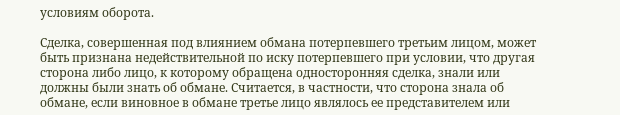условиям оборота.

Сделка, совершенная под влиянием обмана потерпевшего третьим лицом, может быть признана недействительной по иску потерпевшего при условии, что другая сторона либо лицо, к которому обращена односторонняя сделка, знали или должны были знать об обмане. Считается, в частности, что сторона знала об обмане, если виновное в обмане третье лицо являлось ее представителем или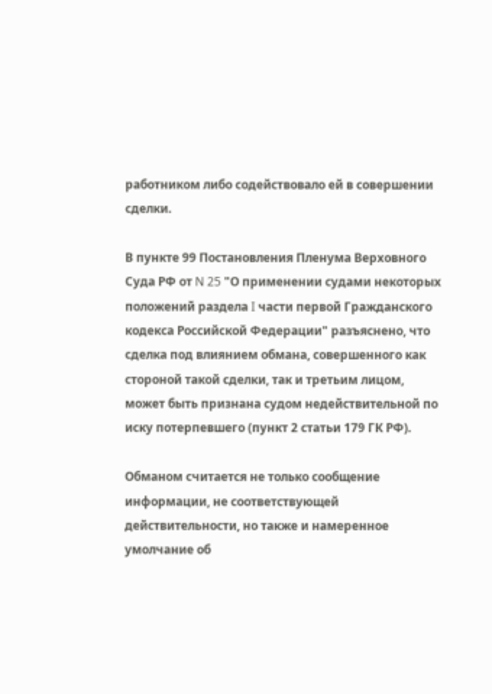работником либо содействовало ей в совершении сделки.

В пункте 99 Постановления Пленума Верховного Суда РФ от N 25 "О применении судами некоторых положений раздела I части первой Гражданского кодекса Российской Федерации" разъяснено, что сделка под влиянием обмана, совершенного как стороной такой сделки, так и третьим лицом, может быть признана судом недействительной по иску потерпевшего (пункт 2 статьи 179 ГК РФ).

Обманом считается не только сообщение информации, не соответствующей действительности, но также и намеренное умолчание об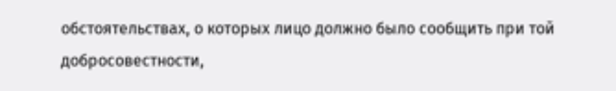обстоятельствах, о которых лицо должно было сообщить при той добросовестности,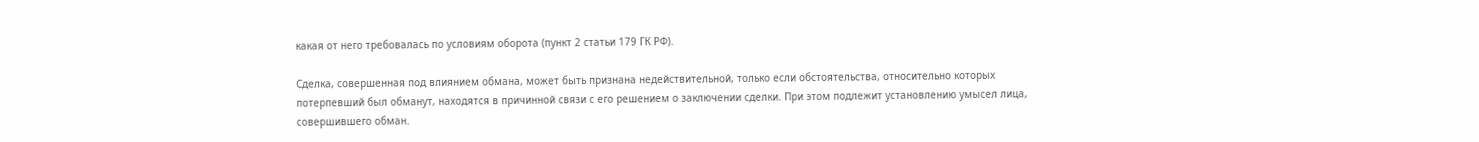какая от него требовалась по условиям оборота (пункт 2 статьи 179 ГК РФ).

Сделка, совершенная под влиянием обмана, может быть признана недействительной, только если обстоятельства, относительно которых потерпевший был обманут, находятся в причинной связи с его решением о заключении сделки. При этом подлежит установлению умысел лица, совершившего обман.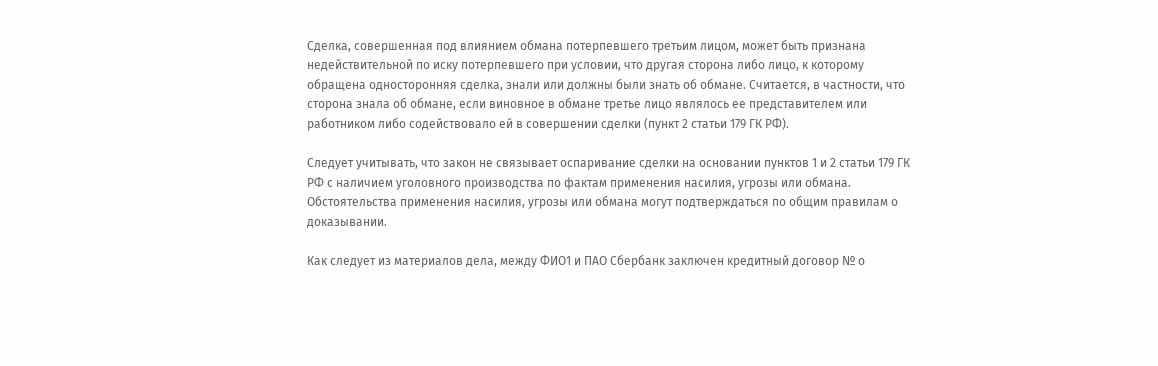Сделка, совершенная под влиянием обмана потерпевшего третьим лицом, может быть признана недействительной по иску потерпевшего при условии, что другая сторона либо лицо, к которому обращена односторонняя сделка, знали или должны были знать об обмане. Считается, в частности, что сторона знала об обмане, если виновное в обмане третье лицо являлось ее представителем или работником либо содействовало ей в совершении сделки (пункт 2 статьи 179 ГК РФ).

Следует учитывать, что закон не связывает оспаривание сделки на основании пунктов 1 и 2 статьи 179 ГК РФ с наличием уголовного производства по фактам применения насилия, угрозы или обмана. Обстоятельства применения насилия, угрозы или обмана могут подтверждаться по общим правилам о доказывании.

Как следует из материалов дела, между ФИО1 и ПАО Сбербанк заключен кредитный договор № о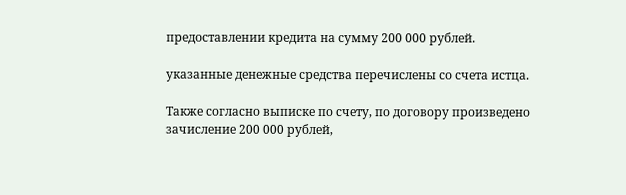предоставлении кредита на сумму 200 000 рублей.

указанные денежные средства перечислены со счета истца.

Также согласно выписке по счету, по договору произведено зачисление 200 000 рублей,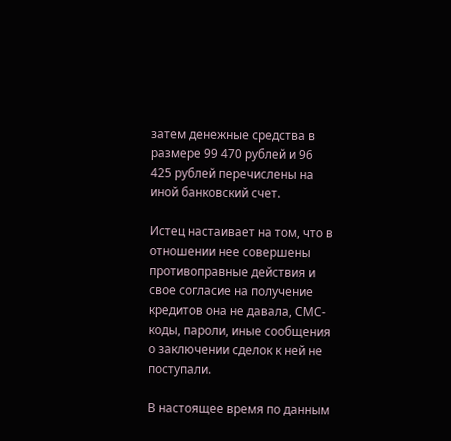затем денежные средства в размере 99 470 рублей и 96 425 рублей перечислены на иной банковский счет.

Истец настаивает на том, что в отношении нее совершены противоправные действия и свое согласие на получение кредитов она не давала, СМС-коды, пароли, иные сообщения о заключении сделок к ней не поступали.

В настоящее время по данным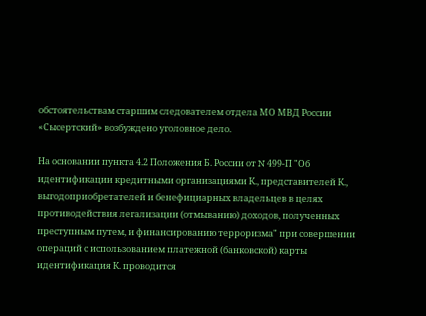обстоятельствам старшим следователем отдела МО МВД России «Сысертский» возбуждено уголовное дело.

На основании пункта 4.2 Положения Б. России от N 499-П "Об идентификации кредитными организациями К., представителей К., выгодоприобретателей и бенефициарных владельцев в целях противодействия легализации (отмыванию) доходов, полученных преступным путем, и финансированию терроризма" при совершении операций с использованием платежной (банковской) карты идентификация К. проводится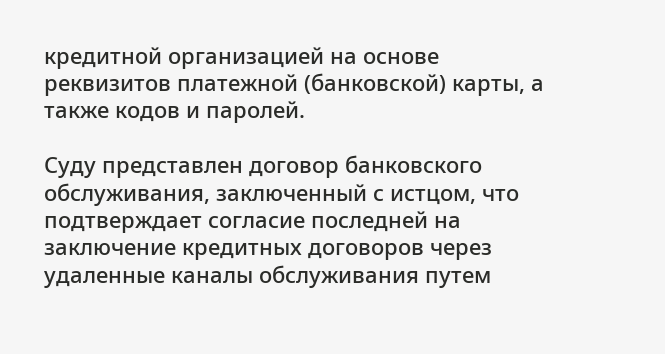кредитной организацией на основе реквизитов платежной (банковской) карты, а также кодов и паролей.

Суду представлен договор банковского обслуживания, заключенный с истцом, что подтверждает согласие последней на заключение кредитных договоров через удаленные каналы обслуживания путем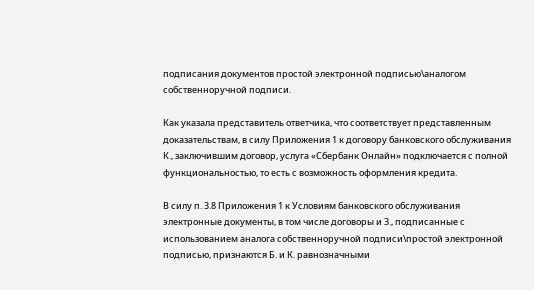подписания документов простой электронной подписью\аналогом собственноручной подписи.

Как указала представитель ответчика, что соответствует представленным доказательствам, в силу Приложения 1 к договору банковского обслуживания К., заключившим договор, услуга «Сбербанк Онлайн» подключается с полной функциональностью, то есть с возможность оформления кредита.

В силу п. 3.8 Приложения 1 к Условиям банковского обслуживания электронные документы, в том числе договоры и З., подписанные с использованием аналога собственноручной подписи\простой электронной подписью, признаются Б. и К. равнозначными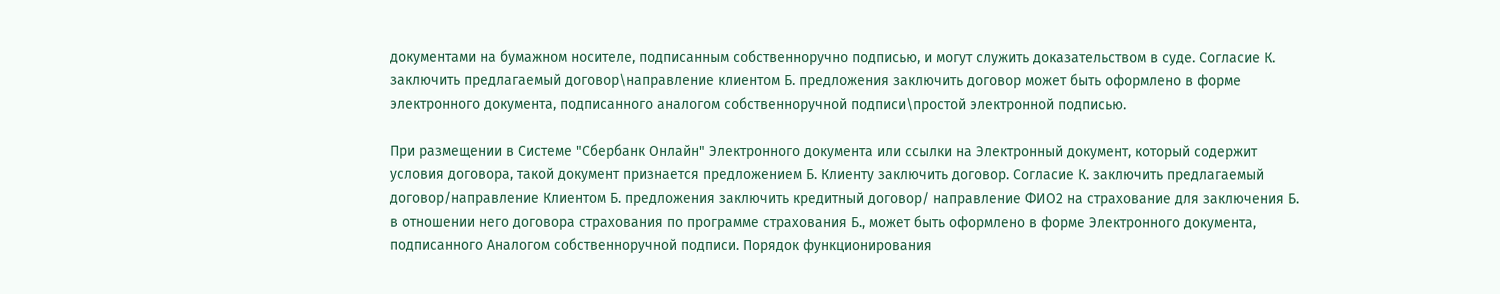документами на бумажном носителе, подписанным собственноручно подписью, и могут служить доказательством в суде. Согласие К. заключить предлагаемый договор\направление клиентом Б. предложения заключить договор может быть оформлено в форме электронного документа, подписанного аналогом собственноручной подписи\простой электронной подписью.

При размещении в Системе "Сбербанк Онлайн" Электронного документа или ссылки на Электронный документ, который содержит условия договора, такой документ признается предложением Б. Клиенту заключить договор. Согласие К. заключить предлагаемый договор/направление Клиентом Б. предложения заключить кредитный договор/ направление ФИО2 на страхование для заключения Б. в отношении него договора страхования по программе страхования Б., может быть оформлено в форме Электронного документа, подписанного Аналогом собственноручной подписи. Порядок функционирования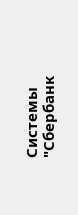Системы "Сбербанк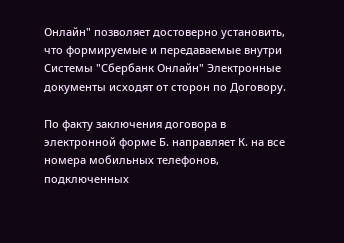Онлайн" позволяет достоверно установить, что формируемые и передаваемые внутри Системы "Сбербанк Онлайн" Электронные документы исходят от сторон по Договору.

По факту заключения договора в электронной форме Б. направляет К. на все номера мобильных телефонов, подключенных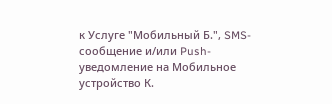к Услуге "Мобильный Б.", SMS-сообщение и/или Push-уведомление на Мобильное устройство К.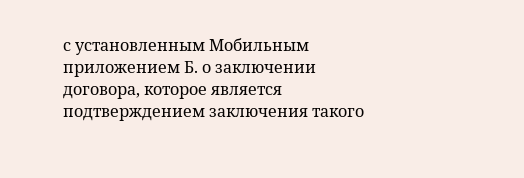с установленным Мобильным приложением Б. о заключении договора, которое является подтверждением заключения такого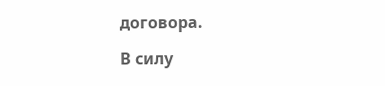договора.

В силу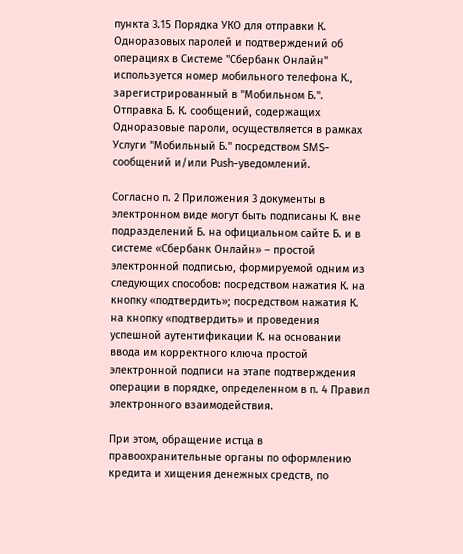пункта 3.15 Порядка УКО для отправки К. Одноразовых паролей и подтверждений об операциях в Системе "Сбербанк Онлайн" используется номер мобильного телефона К., зарегистрированный в "Мобильном Б.". Отправка Б. К. сообщений, содержащих Одноразовые пароли, осуществляется в рамках Услуги "Мобильный Б." посредством SMS-сообщений и/или Push-уведомлений.

Согласно п. 2 Приложения 3 документы в электронном виде могут быть подписаны К. вне подразделений Б. на официальном сайте Б. и в системе «Сбербанк Онлайн» – простой электронной подписью, формируемой одним из следующих способов: посредством нажатия К. на кнопку «подтвердить»; посредством нажатия К. на кнопку «подтвердить» и проведения успешной аутентификации К. на основании ввода им корректного ключа простой электронной подписи на этапе подтверждения операции в порядке, определенном в п. 4 Правил электронного взаимодействия.

При этом, обращение истца в правоохранительные органы по оформлению кредита и хищения денежных средств, по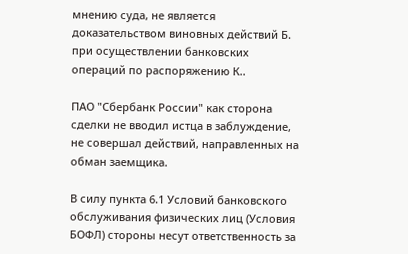мнению суда, не является доказательством виновных действий Б. при осуществлении банковских операций по распоряжению К..

ПАО "Сбербанк России" как сторона сделки не вводил истца в заблуждение, не совершал действий, направленных на обман заемщика.

В силу пункта 6.1 Условий банковского обслуживания физических лиц (Условия БОФЛ) стороны несут ответственность за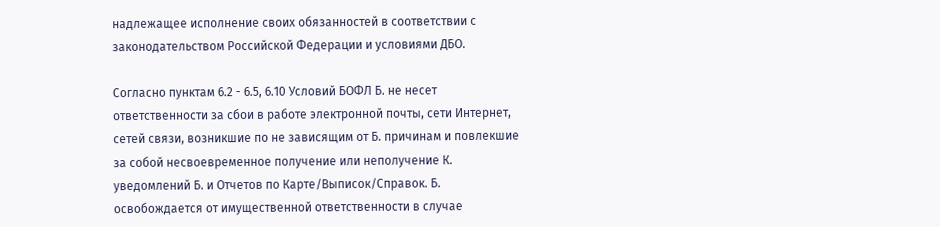надлежащее исполнение своих обязанностей в соответствии с законодательством Российской Федерации и условиями ДБО.

Согласно пунктам 6.2 - 6.5, 6.10 Условий БОФЛ Б. не несет ответственности за сбои в работе электронной почты, сети Интернет, сетей связи, возникшие по не зависящим от Б. причинам и повлекшие за собой несвоевременное получение или неполучение К. уведомлений Б. и Отчетов по Карте/Выписок/Справок. Б. освобождается от имущественной ответственности в случае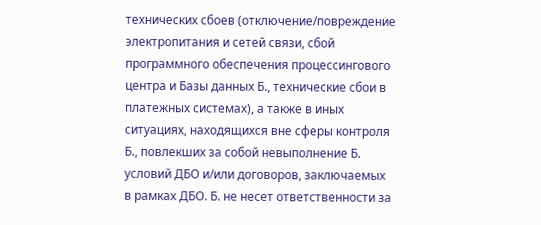технических сбоев (отключение/повреждение электропитания и сетей связи, сбой программного обеспечения процессингового центра и Базы данных Б., технические сбои в платежных системах), а также в иных ситуациях, находящихся вне сферы контроля Б., повлекших за собой невыполнение Б. условий ДБО и/или договоров, заключаемых в рамках ДБО. Б. не несет ответственности за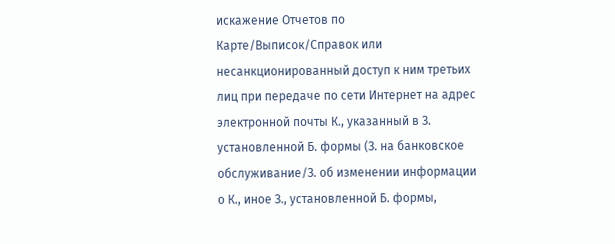искажение Отчетов по Карте/Выписок/Справок или несанкционированный доступ к ним третьих лиц при передаче по сети Интернет на адрес электронной почты К., указанный в З. установленной Б. формы (З. на банковское обслуживание/З. об изменении информации о К., иное З., установленной Б. формы,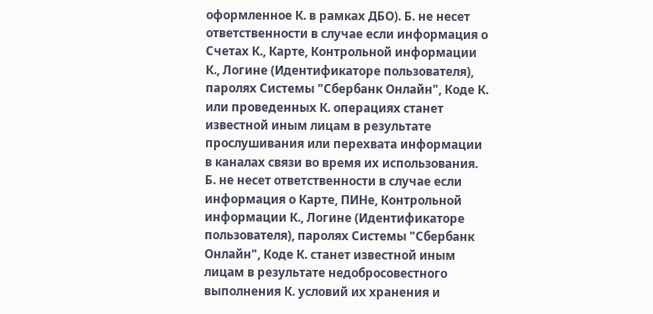оформленное К. в рамках ДБО). Б. не несет ответственности в случае если информация о Счетах К., Карте, Контрольной информации К., Логине (Идентификаторе пользователя), паролях Системы "Сбербанк Онлайн", Коде К. или проведенных К. операциях станет известной иным лицам в результате прослушивания или перехвата информации в каналах связи во время их использования. Б. не несет ответственности в случае если информация о Карте, ПИНе, Контрольной информации К., Логине (Идентификаторе пользователя), паролях Системы "Сбербанк Онлайн", Коде К. станет известной иным лицам в результате недобросовестного выполнения К. условий их хранения и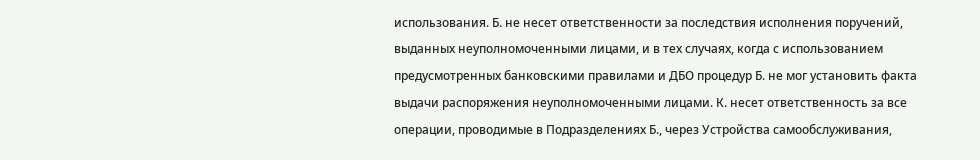использования. Б. не несет ответственности за последствия исполнения поручений, выданных неуполномоченными лицами, и в тех случаях, когда с использованием предусмотренных банковскими правилами и ДБО процедур Б. не мог установить факта выдачи распоряжения неуполномоченными лицами. К. несет ответственность за все операции, проводимые в Подразделениях Б., через Устройства самообслуживания,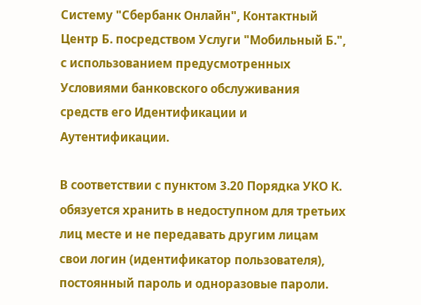Систему "Сбербанк Онлайн", Контактный Центр Б. посредством Услуги "Мобильный Б.", с использованием предусмотренных Условиями банковского обслуживания средств его Идентификации и Аутентификации.

В соответствии с пунктом 3.20 Порядка УКО К. обязуется хранить в недоступном для третьих лиц месте и не передавать другим лицам свои логин (идентификатор пользователя), постоянный пароль и одноразовые пароли.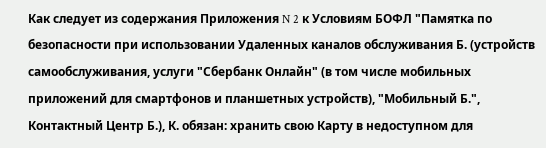Как следует из содержания Приложения N 2 к Условиям БОФЛ "Памятка по безопасности при использовании Удаленных каналов обслуживания Б. (устройств самообслуживания, услуги "Сбербанк Онлайн" (в том числе мобильных приложений для смартфонов и планшетных устройств), "Мобильный Б.", Контактный Центр Б.), К. обязан: хранить свою Карту в недоступном для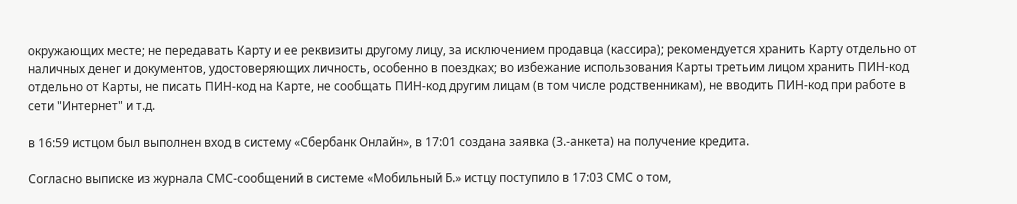окружающих месте; не передавать Карту и ее реквизиты другому лицу, за исключением продавца (кассира); рекомендуется хранить Карту отдельно от наличных денег и документов, удостоверяющих личность, особенно в поездках; во избежание использования Карты третьим лицом хранить ПИН-код отдельно от Карты, не писать ПИН-код на Карте, не сообщать ПИН-код другим лицам (в том числе родственникам), не вводить ПИН-код при работе в сети "Интернет" и т.д.

в 16:59 истцом был выполнен вход в систему «Сбербанк Онлайн», в 17:01 создана заявка (З.-анкета) на получение кредита.

Согласно выписке из журнала СМС-сообщений в системе «Мобильный Б.» истцу поступило в 17:03 СМС о том,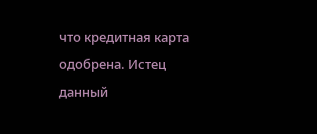что кредитная карта одобрена. Истец данный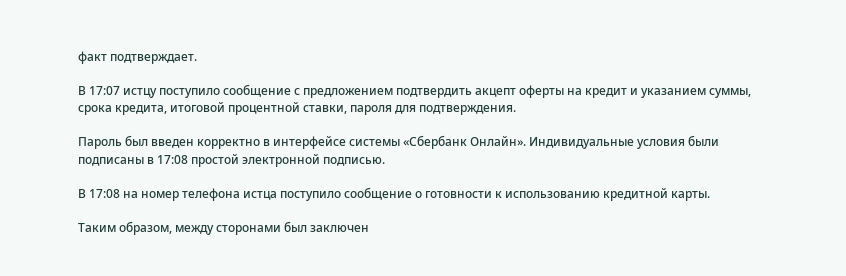факт подтверждает.

В 17:07 истцу поступило сообщение с предложением подтвердить акцепт оферты на кредит и указанием суммы, срока кредита, итоговой процентной ставки, пароля для подтверждения.

Пароль был введен корректно в интерфейсе системы «Сбербанк Онлайн». Индивидуальные условия были подписаны в 17:08 простой электронной подписью.

В 17:08 на номер телефона истца поступило сообщение о готовности к использованию кредитной карты.

Таким образом, между сторонами был заключен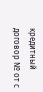кредитный договор № от с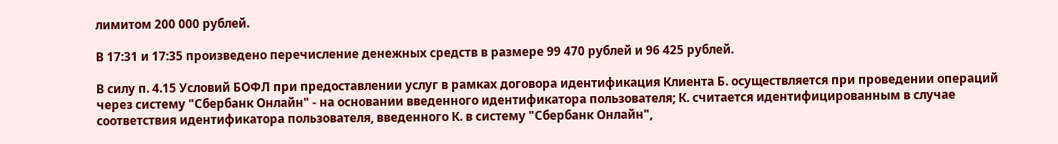лимитом 200 000 рублей.

В 17:31 и 17:35 произведено перечисление денежных средств в размере 99 470 рублей и 96 425 рублей.

В силу п. 4.15 Условий БОФЛ при предоставлении услуг в рамках договора идентификация Клиента Б. осуществляется при проведении операций через систему "Сбербанк Онлайн" - на основании введенного идентификатора пользователя; К. считается идентифицированным в случае соответствия идентификатора пользователя, введенного К. в систему "Сбербанк Онлайн",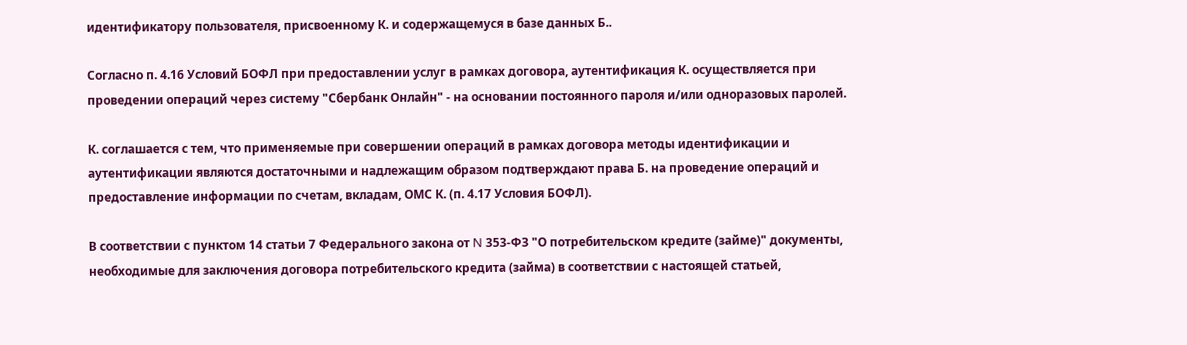идентификатору пользователя, присвоенному К. и содержащемуся в базе данных Б..

Согласно п. 4.16 Условий БОФЛ при предоставлении услуг в рамках договора, аутентификация К. осуществляется при проведении операций через систему "Сбербанк Онлайн" - на основании постоянного пароля и/или одноразовых паролей.

К. соглашается с тем, что применяемые при совершении операций в рамках договора методы идентификации и аутентификации являются достаточными и надлежащим образом подтверждают права Б. на проведение операций и предоставление информации по счетам, вкладам, ОМС К. (п. 4.17 Условия БОФЛ).

В соответствии с пунктом 14 статьи 7 Федерального закона от N 353-ФЗ "О потребительском кредите (займе)" документы, необходимые для заключения договора потребительского кредита (займа) в соответствии с настоящей статьей,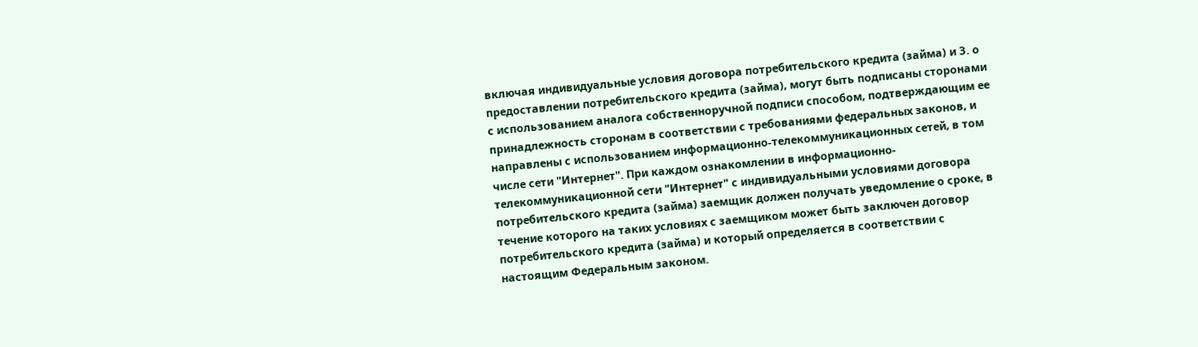включая индивидуальные условия договора потребительского кредита (займа) и З. о предоставлении потребительского кредита (займа), могут быть подписаны сторонами с использованием аналога собственноручной подписи способом, подтверждающим ее принадлежность сторонам в соответствии с требованиями федеральных законов, и направлены с использованием информационно-телекоммуникационных сетей, в том числе сети "Интернет". При каждом ознакомлении в информационно-телекоммуникационной сети "Интернет" с индивидуальными условиями договора потребительского кредита (займа) заемщик должен получать уведомление о сроке, в течение которого на таких условиях с заемщиком может быть заключен договор потребительского кредита (займа) и который определяется в соответствии с настоящим Федеральным законом.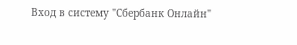Вход в систему "Сбербанк Онлайн"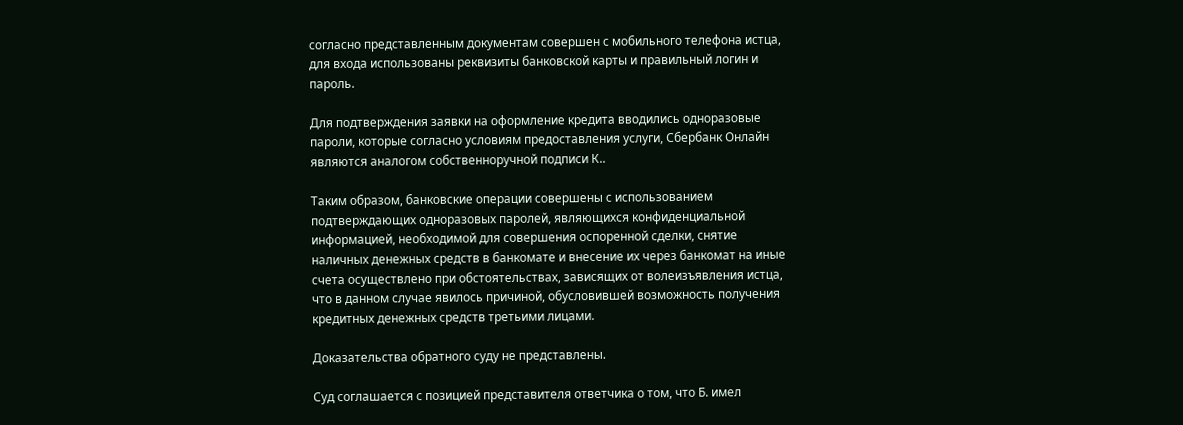согласно представленным документам совершен с мобильного телефона истца, для входа использованы реквизиты банковской карты и правильный логин и пароль.

Для подтверждения заявки на оформление кредита вводились одноразовые пароли, которые согласно условиям предоставления услуги, Сбербанк Онлайн являются аналогом собственноручной подписи К..

Таким образом, банковские операции совершены с использованием подтверждающих одноразовых паролей, являющихся конфиденциальной информацией, необходимой для совершения оспоренной сделки, снятие наличных денежных средств в банкомате и внесение их через банкомат на иные счета осуществлено при обстоятельствах, зависящих от волеизъявления истца, что в данном случае явилось причиной, обусловившей возможность получения кредитных денежных средств третьими лицами.

Доказательства обратного суду не представлены.

Суд соглашается с позицией представителя ответчика о том, что Б. имел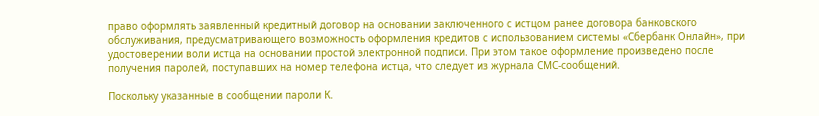право оформлять заявленный кредитный договор на основании заключенного с истцом ранее договора банковского обслуживания, предусматривающего возможность оформления кредитов с использованием системы «Сбербанк Онлайн», при удостоверении воли истца на основании простой электронной подписи. При этом такое оформление произведено после получения паролей, поступавших на номер телефона истца, что следует из журнала СМС-сообщений.

Поскольку указанные в сообщении пароли К.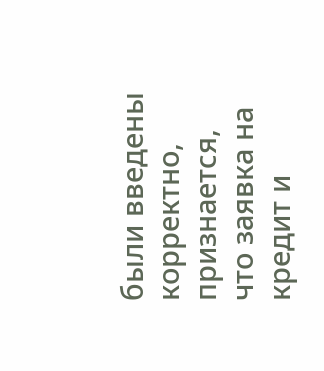были введены корректно, признается, что заявка на кредит и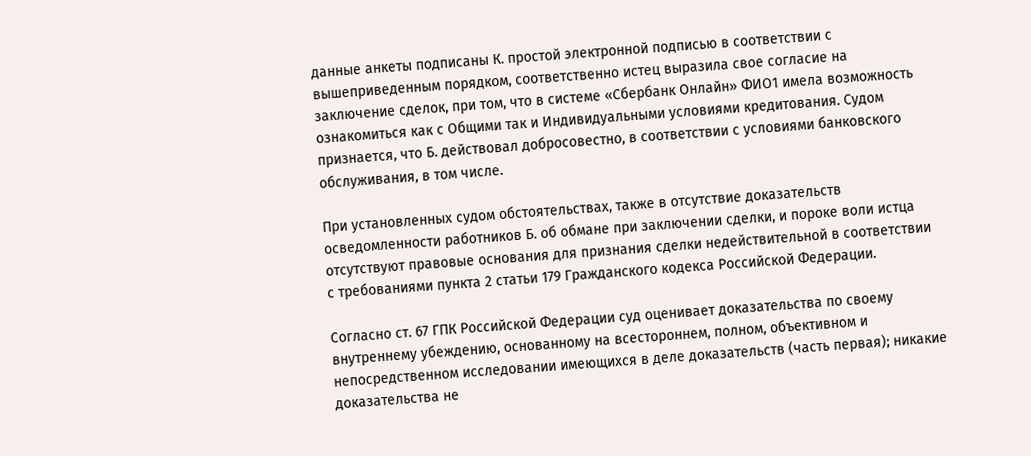данные анкеты подписаны К. простой электронной подписью в соответствии с вышеприведенным порядком, соответственно истец выразила свое согласие на заключение сделок, при том, что в системе «Сбербанк Онлайн» ФИО1 имела возможность ознакомиться как с Общими так и Индивидуальными условиями кредитования. Судом признается, что Б. действовал добросовестно, в соответствии с условиями банковского обслуживания, в том числе.

При установленных судом обстоятельствах, также в отсутствие доказательств осведомленности работников Б. об обмане при заключении сделки, и пороке воли истца отсутствуют правовые основания для признания сделки недействительной в соответствии с требованиями пункта 2 статьи 179 Гражданского кодекса Российской Федерации.

Согласно ст. 67 ГПК Российской Федерации суд оценивает доказательства по своему внутреннему убеждению, основанному на всестороннем, полном, объективном и непосредственном исследовании имеющихся в деле доказательств (часть первая); никакие доказательства не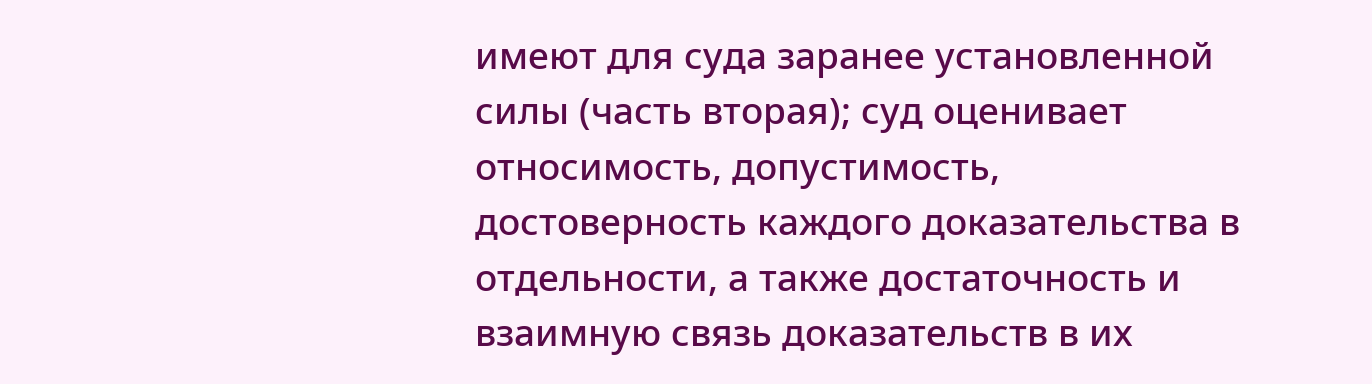имеют для суда заранее установленной силы (часть вторая); суд оценивает относимость, допустимость, достоверность каждого доказательства в отдельности, а также достаточность и взаимную связь доказательств в их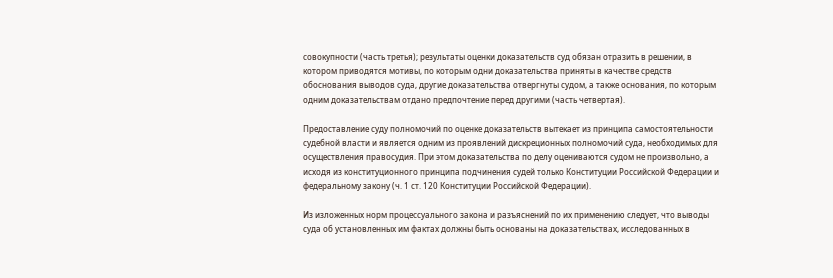совокупности (часть третья); результаты оценки доказательств суд обязан отразить в решении, в котором приводятся мотивы, по которым одни доказательства приняты в качестве средств обоснования выводов суда, другие доказательства отвергнуты судом, а также основания, по которым одним доказательствам отдано предпочтение перед другими (часть четвертая).

Предоставление суду полномочий по оценке доказательств вытекает из принципа самостоятельности судебной власти и является одним из проявлений дискреционных полномочий суда, необходимых для осуществления правосудия. При этом доказательства по делу оцениваются судом не произвольно, а исходя из конституционного принципа подчинения судей только Конституции Российской Федерации и федеральному закону (ч. 1 ст. 120 Конституции Российской Федерации).

Из изложенных норм процессуального закона и разъяснений по их применению следует, что выводы суда об установленных им фактах должны быть основаны на доказательствах, исследованных в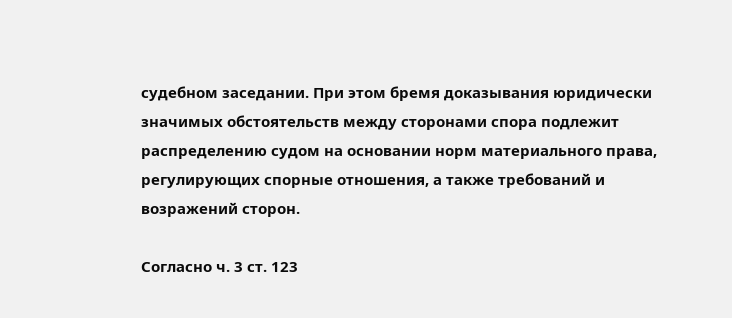судебном заседании. При этом бремя доказывания юридически значимых обстоятельств между сторонами спора подлежит распределению судом на основании норм материального права, регулирующих спорные отношения, а также требований и возражений сторон.

Согласно ч. 3 ст. 123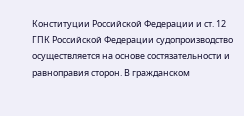Конституции Российской Федерации и ст. 12 ГПК Российской Федерации судопроизводство осуществляется на основе состязательности и равноправия сторон. В гражданском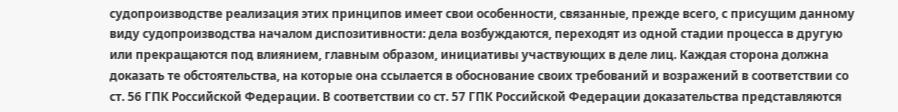судопроизводстве реализация этих принципов имеет свои особенности, связанные, прежде всего, с присущим данному виду судопроизводства началом диспозитивности: дела возбуждаются, переходят из одной стадии процесса в другую или прекращаются под влиянием, главным образом, инициативы участвующих в деле лиц. Каждая сторона должна доказать те обстоятельства, на которые она ссылается в обоснование своих требований и возражений в соответствии со ст. 56 ГПК Российской Федерации. В соответствии со ст. 57 ГПК Российской Федерации доказательства представляются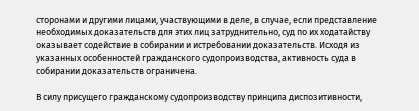сторонами и другими лицами, участвующими в деле, в случае, если представление необходимых доказательств для этих лиц затруднительно, суд по их ходатайству оказывает содействие в собирании и истребовании доказательств. Исходя из указанных особенностей гражданского судопроизводства, активность суда в собирании доказательств ограничена.

В силу присущего гражданскому судопроизводству принципа диспозитивности,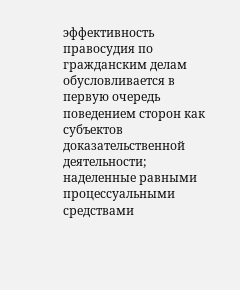эффективность правосудия по гражданским делам обусловливается в первую очередь поведением сторон как субъектов доказательственной деятельности; наделенные равными процессуальными средствами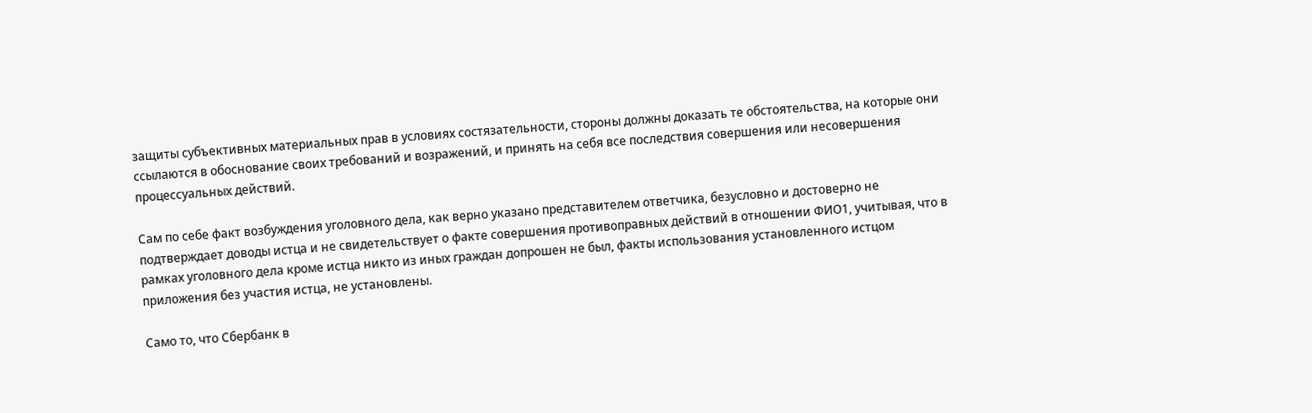защиты субъективных материальных прав в условиях состязательности, стороны должны доказать те обстоятельства, на которые они ссылаются в обоснование своих требований и возражений, и принять на себя все последствия совершения или несовершения процессуальных действий.

Сам по себе факт возбуждения уголовного дела, как верно указано представителем ответчика, безусловно и достоверно не подтверждает доводы истца и не свидетельствует о факте совершения противоправных действий в отношении ФИО1, учитывая, что в рамках уголовного дела кроме истца никто из иных граждан допрошен не был, факты использования установленного истцом приложения без участия истца, не установлены.

Само то, что Сбербанк в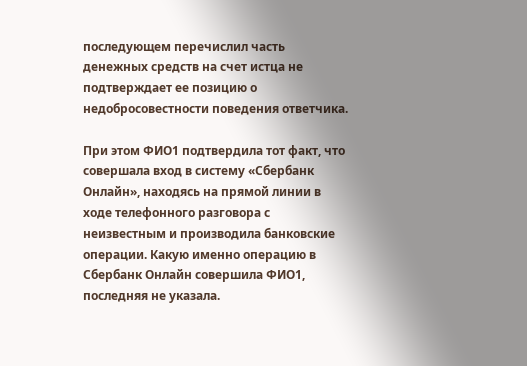последующем перечислил часть денежных средств на счет истца не подтверждает ее позицию о недобросовестности поведения ответчика.

При этом ФИО1 подтвердила тот факт, что совершала вход в систему «Сбербанк Онлайн», находясь на прямой линии в ходе телефонного разговора с неизвестным и производила банковские операции. Какую именно операцию в Сбербанк Онлайн совершила ФИО1, последняя не указала.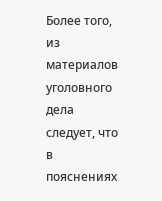Более того, из материалов уголовного дела следует, что в пояснениях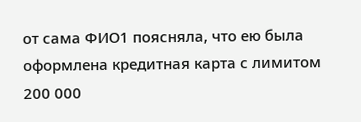от сама ФИО1 поясняла, что ею была оформлена кредитная карта с лимитом 200 000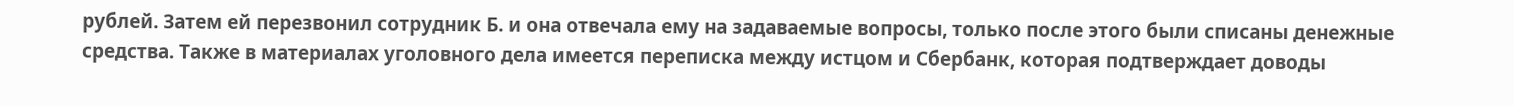рублей. Затем ей перезвонил сотрудник Б. и она отвечала ему на задаваемые вопросы, только после этого были списаны денежные средства. Также в материалах уголовного дела имеется переписка между истцом и Сбербанк, которая подтверждает доводы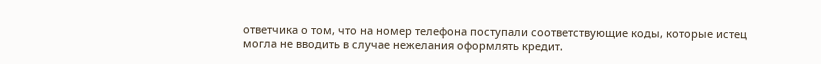ответчика о том, что на номер телефона поступали соответствующие коды, которые истец могла не вводить в случае нежелания оформлять кредит.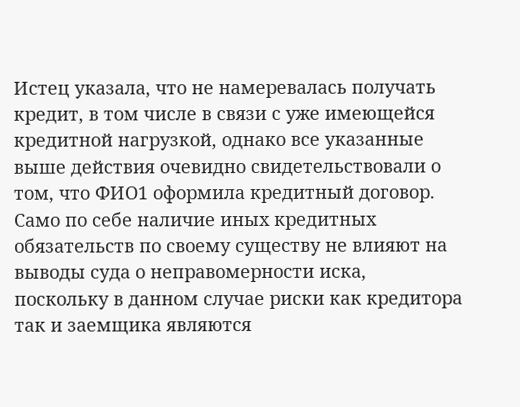Истец указала, что не намеревалась получать кредит, в том числе в связи с уже имеющейся кредитной нагрузкой, однако все указанные выше действия очевидно свидетельствовали о том, что ФИО1 оформила кредитный договор. Само по себе наличие иных кредитных обязательств по своему существу не влияют на выводы суда о неправомерности иска, поскольку в данном случае риски как кредитора так и заемщика являются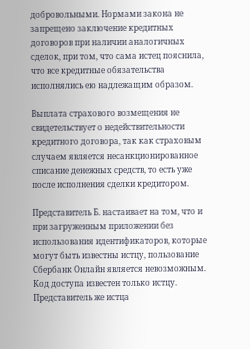добровольными. Нормами закона не запрещено заключение кредитных договоров при наличии аналогичных сделок, при том, что сама истец пояснила, что все кредитные обязательства исполнялись ею надлежащим образом.

Выплата страхового возмещения не свидетельствует о недействительности кредитного договора, так как страховым случаем является несанкционированное списание денежных средств, то есть уже после исполнения сделки кредитором.

Представитель Б. настаивает на том, что и при загруженным приложении без использования идентификаторов, которые могут быть известны истцу, пользование Сбербанк Онлайн является невозможным. Код доступа известен только истцу. Представитель же истца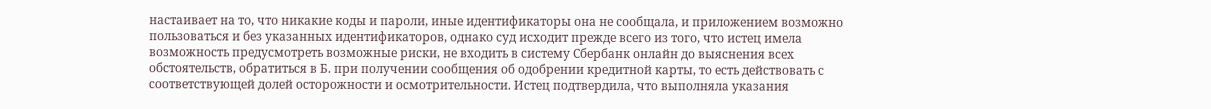настаивает на то, что никакие коды и пароли, иные идентификаторы она не сообщала, и приложением возможно пользоваться и без указанных идентификаторов, однако суд исходит прежде всего из того, что истец имела возможность предусмотреть возможные риски, не входить в систему Сбербанк онлайн до выяснения всех обстоятельств, обратиться в Б. при получении сообщения об одобрении кредитной карты, то есть действовать с соответствующей долей осторожности и осмотрительности. Истец подтвердила, что выполняла указания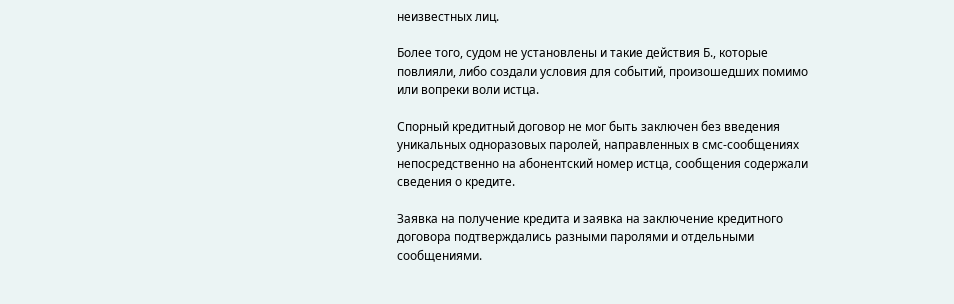неизвестных лиц.

Более того, судом не установлены и такие действия Б., которые повлияли, либо создали условия для событий, произошедших помимо или вопреки воли истца.

Спорный кредитный договор не мог быть заключен без введения уникальных одноразовых паролей, направленных в смс-сообщениях непосредственно на абонентский номер истца, сообщения содержали сведения о кредите.

Заявка на получение кредита и заявка на заключение кредитного договора подтверждались разными паролями и отдельными сообщениями.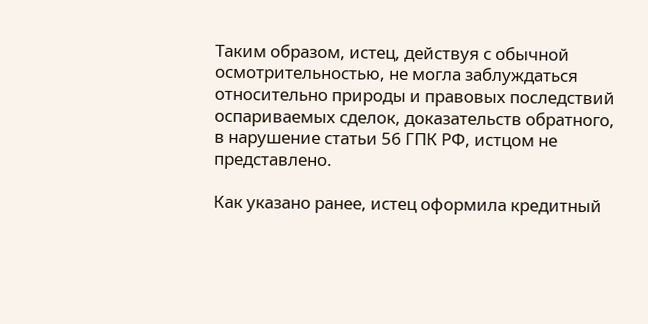Таким образом, истец, действуя с обычной осмотрительностью, не могла заблуждаться относительно природы и правовых последствий оспариваемых сделок, доказательств обратного, в нарушение статьи 56 ГПК РФ, истцом не представлено.

Как указано ранее, истец оформила кредитный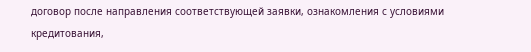договор после направления соответствующей заявки, ознакомления с условиями кредитования,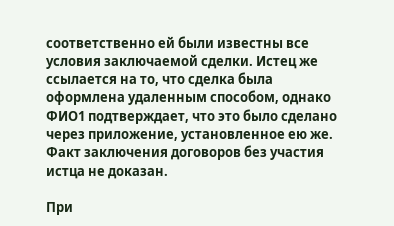соответственно ей были известны все условия заключаемой сделки. Истец же ссылается на то, что сделка была оформлена удаленным способом, однако ФИО1 подтверждает, что это было сделано через приложение, установленное ею же. Факт заключения договоров без участия истца не доказан.

При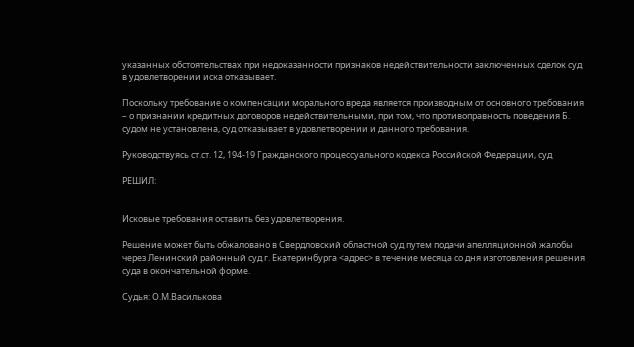указанных обстоятельствах при недоказанности признаков недействительности заключенных сделок суд в удовлетворении иска отказывает.

Поскольку требование о компенсации морального вреда является производным от основного требования – о признании кредитных договоров недействительными, при том, что противоправность поведения Б. судом не установлена, суд отказывает в удовлетворении и данного требования.

Руководствуясь ст.ст. 12, 194-19 Гражданского процессуального кодекса Российской Федерации, суд

РЕШИЛ:


Исковые требования оставить без удовлетворения.

Решение может быть обжаловано в Свердловский областной суд путем подачи апелляционной жалобы через Ленинский районный суд г. Екатеринбурга <адрес> в течение месяца со дня изготовления решения суда в окончательной форме.

Судья: О.М.Василькова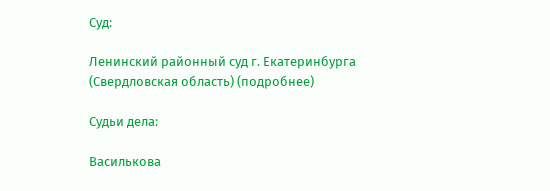Суд:

Ленинский районный суд г. Екатеринбурга (Свердловская область) (подробнее)

Судьи дела:

Василькова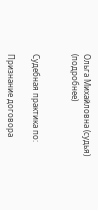Ольга Михайловна (судья) (подробнее)


Судебная практика по:

Признание договора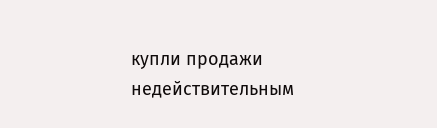купли продажи недействительным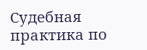Судебная практика по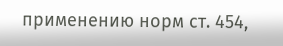применению норм ст. 454,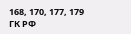168, 170, 177, 179 ГК РФ